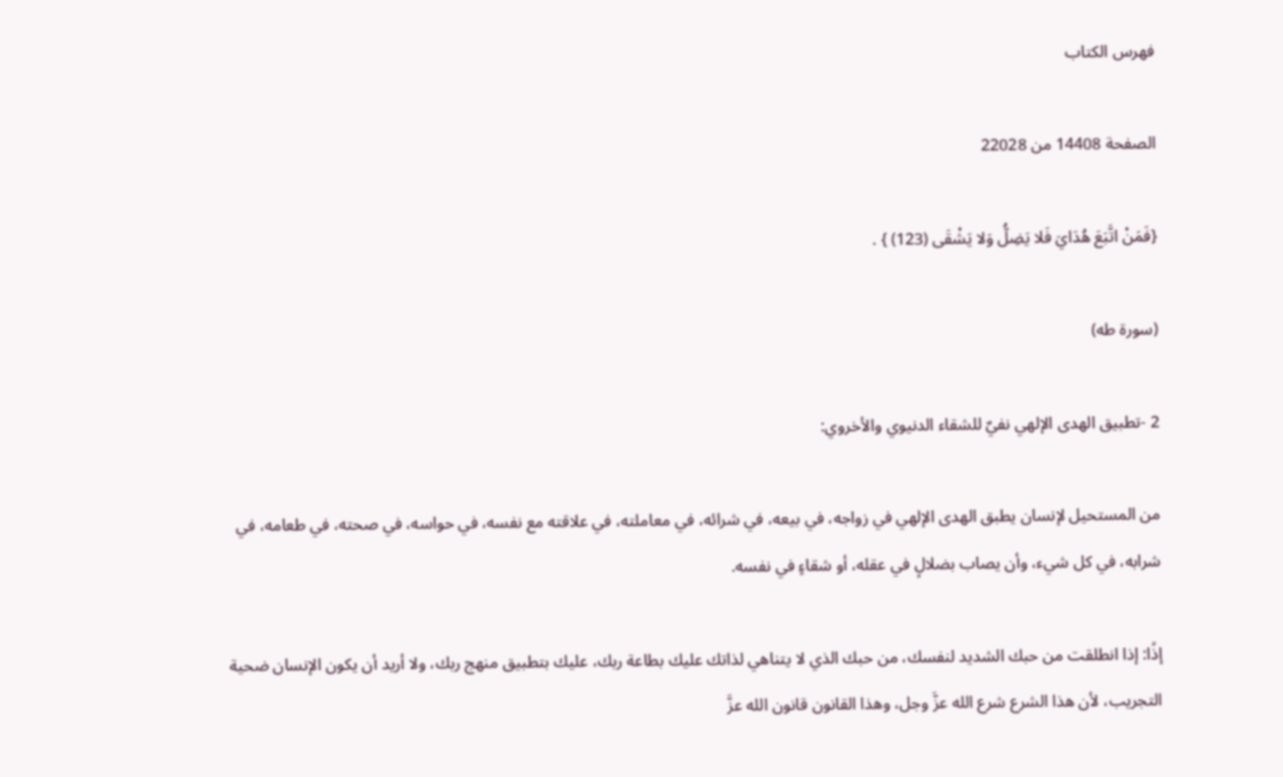فهرس الكتاب

الصفحة 14408 من 22028

{فَمَنْ اتَّبَعَ هُدَايَ فَلا يَضِلُّ وَلا يَشْقَى (123) } .

(سورة طه)

2 -تطبيق الهدى الإلهي نفيٌ للشقاء الدنيوي والأخروي:

من المستحيل لإنسان يطبق الهدى الإلهي في زواجه، في بيعه، في شرائه، في معاملته، في علاقته مع نفسه، في حواسه، في صحته، في طعامه، في شرابه، في كل شيء، وأن يصاب بضلالٍ في عقله، أو شقاءٍ في نفسه.

إذًا: إذا انطلقت من حبك الشديد لنفسك، من حبك الذي لا يتناهي لذاتك عليك بطاعة ربك، عليك بتطبيق منهج ربك، ولا أريد أن يكون الإنسان ضحية التجريب، لأن هذا الشرع شرع الله عزَّ وجل، وهذا القانون قانون الله عزَّ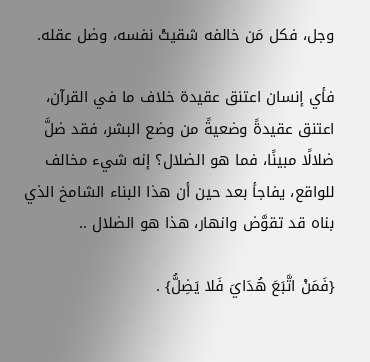وجل، فكل مَن خالفه شقيتْ نفسه، وضل عقله.

فأي إنسان اعتنق عقيدة خلاف ما في القرآن، اعتنق عقيدةً وضعيةً من وضع البشر، فقد ضلَّ ضلالًا مبينًا، فما هو الضلال؟ إنه شيء مخالف للواقع، يفاجأ بعد حين أن هذا البناء الشامخ الذي بناه قد تقوَّض وانهار، هذا هو الضلال ..

{فَمَنْ اتَّبَعَ هُدَايَ فَلا يَضِلُّ} .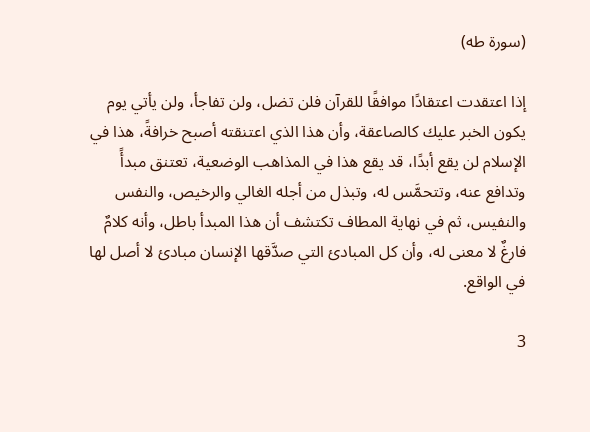(سورة طه)

إذا اعتقدت اعتقادًا موافقًا للقرآن فلن تضل، ولن تفاجأ، ولن يأتي يوم يكون الخبر عليك كالصاعقة، وأن هذا الذي اعتنقته أصبح خرافةً، هذا في الإسلام لن يقع أبدًا، قد يقع هذا في المذاهب الوضعية، تعتنق مبدأً وتدافع عنه، وتتحمَّس له، وتبذل من أجله الغالي والرخيص، والنفس والنفيس، ثم في نهاية المطاف تكتشف أن هذا المبدأ باطل، وأنه كلامٌ فارغٌ لا معنى له، وأن كل المبادئ التي صدَّقها الإنسان مبادئ لا أصل لها في الواقع.

3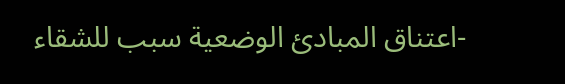-اعتناق المبادئ الوضعية سبب للشقاء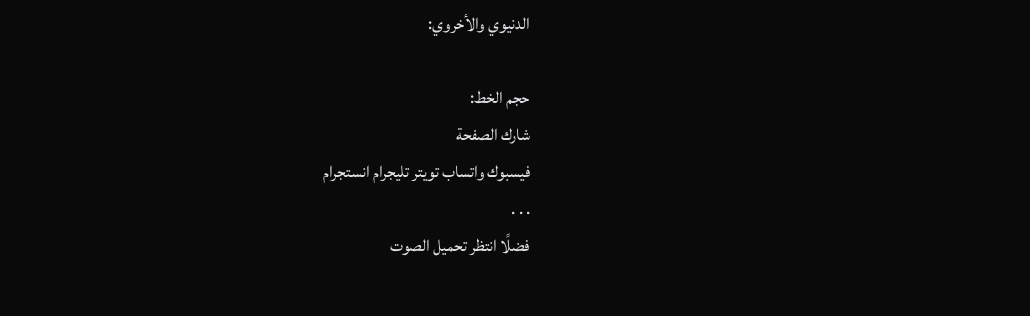الدنيوي والأخروي:

حجم الخط:
شارك الصفحة
فيسبوك واتساب تويتر تليجرام انستجرام
. . .
فضلًا انتظر تحميل الصوت